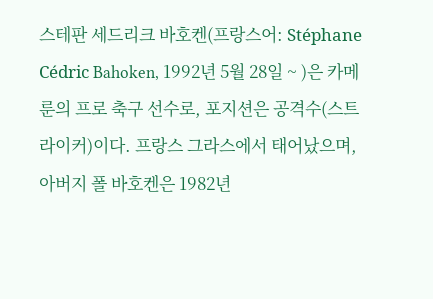스테판 세드리크 바호켄(프랑스어: Stéphane Cédric Bahoken, 1992년 5월 28일 ~ )은 카메룬의 프로 축구 선수로, 포지션은 공격수(스트라이커)이다. 프랑스 그라스에서 태어났으며, 아버지 폴 바호켄은 1982년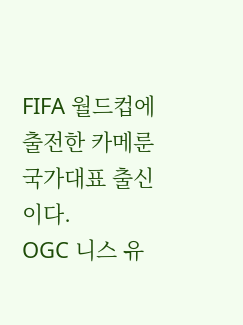FIFA 월드컵에 출전한 카메룬 국가대표 출신이다.
OGC 니스 유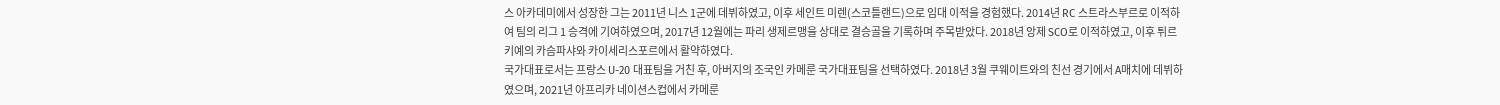스 아카데미에서 성장한 그는 2011년 니스 1군에 데뷔하였고, 이후 세인트 미렌(스코틀랜드)으로 임대 이적을 경험했다. 2014년 RC 스트라스부르로 이적하여 팀의 리그 1 승격에 기여하였으며, 2017년 12월에는 파리 생제르맹을 상대로 결승골을 기록하며 주목받았다. 2018년 앙제 SCO로 이적하였고, 이후 튀르키예의 카슴파샤와 카이세리스포르에서 활약하였다.
국가대표로서는 프랑스 U-20 대표팀을 거친 후, 아버지의 조국인 카메룬 국가대표팀을 선택하였다. 2018년 3월 쿠웨이트와의 친선 경기에서 A매치에 데뷔하였으며, 2021년 아프리카 네이션스컵에서 카메룬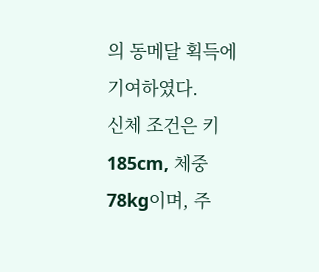의 동메달 획득에 기여하였다.
신체 조건은 키 185cm, 체중 78kg이며, 주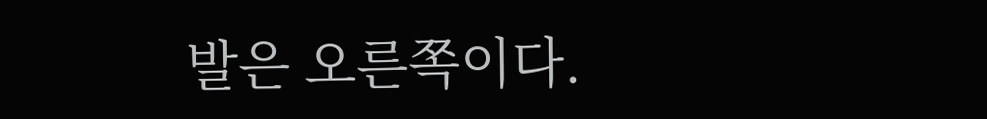발은 오른쪽이다.